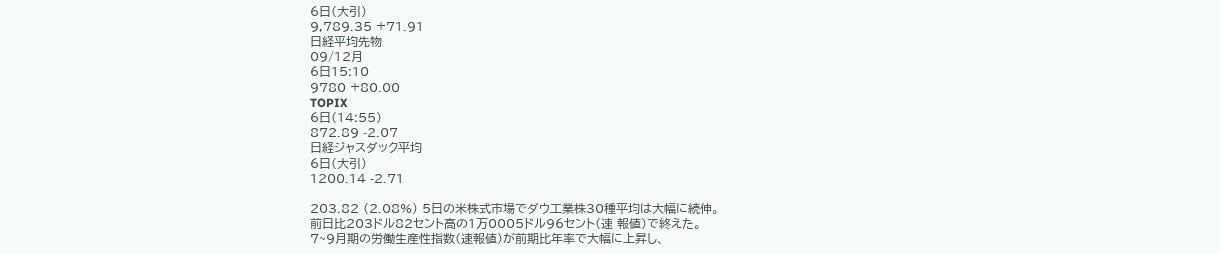6日(大引)
9,789.35 +71.91
日経平均先物
09/12月
6日15:10
9780 +80.00
TOPIX
6日(14:55)
872.89 -2.07
日経ジャスダック平均
6日(大引)
1200.14 -2.71

203.82 (2.08%) 5日の米株式市場でダウ工業株30種平均は大幅に続伸。
前日比203ドル82セント高の1万0005ドル96セント(速 報値)で終えた。
7~9月期の労働生産性指数(速報値)が前期比年率で大幅に上昇し、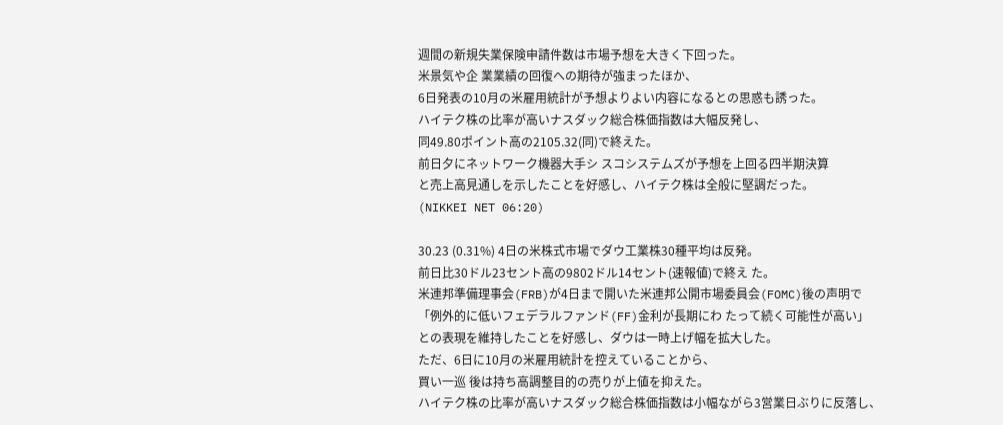週間の新規失業保険申請件数は市場予想を大きく下回った。
米景気や企 業業績の回復への期待が強まったほか、
6日発表の10月の米雇用統計が予想よりよい内容になるとの思惑も誘った。
ハイテク株の比率が高いナスダック総合株価指数は大幅反発し、
同49.80ポイント高の2105.32(同)で終えた。
前日夕にネットワーク機器大手シ スコシステムズが予想を上回る四半期決算
と売上高見通しを示したことを好感し、ハイテク株は全般に堅調だった。
(NIKKEI NET 06:20)

30.23 (0.31%) 4日の米株式市場でダウ工業株30種平均は反発。
前日比30ドル23セント高の9802ドル14セント(速報値)で終え た。
米連邦準備理事会(FRB)が4日まで開いた米連邦公開市場委員会(FOMC)後の声明で
「例外的に低いフェデラルファンド(FF)金利が長期にわ たって続く可能性が高い」
との表現を維持したことを好感し、ダウは一時上げ幅を拡大した。
ただ、6日に10月の米雇用統計を控えていることから、
買い一巡 後は持ち高調整目的の売りが上値を抑えた。
ハイテク株の比率が高いナスダック総合株価指数は小幅ながら3営業日ぶりに反落し、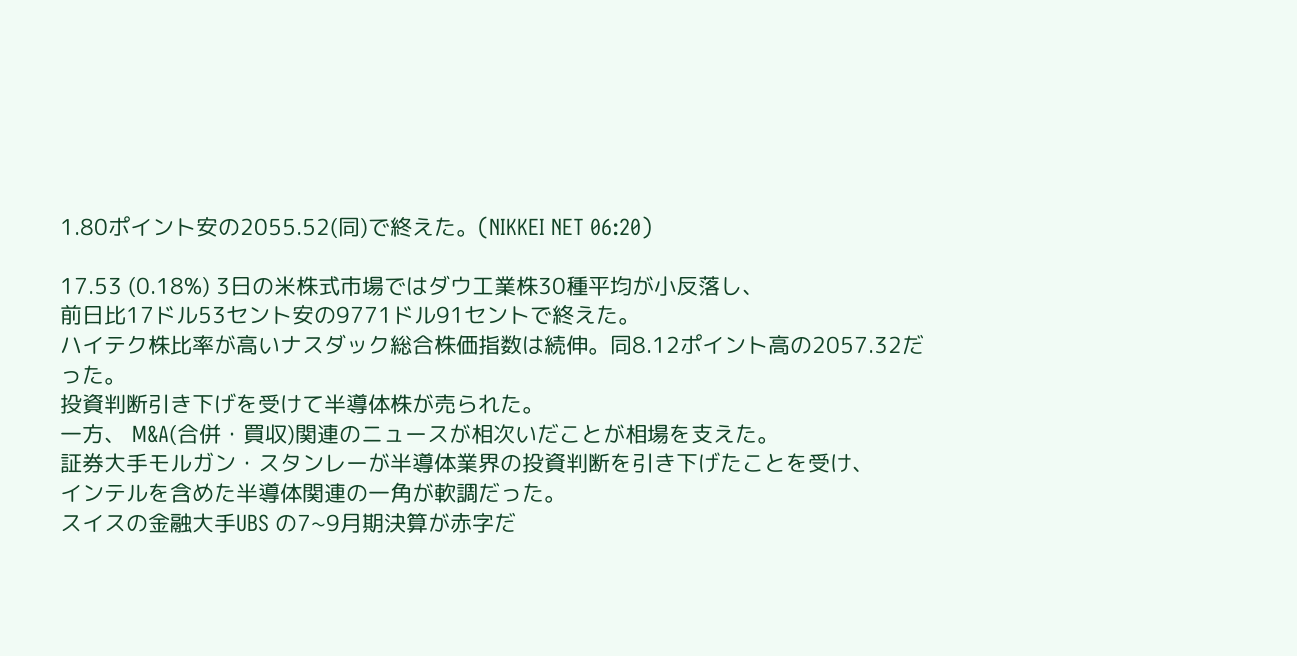1.80ポイント安の2055.52(同)で終えた。(NIKKEI NET 06:20)

17.53 (0.18%) 3日の米株式市場ではダウ工業株30種平均が小反落し、
前日比17ドル53セント安の9771ドル91セントで終えた。
ハイテク株比率が高いナスダック総合株価指数は続伸。同8.12ポイント高の2057.32だった。
投資判断引き下げを受けて半導体株が売られた。
一方、 M&A(合併・買収)関連のニュースが相次いだことが相場を支えた。
証券大手モルガン・スタンレーが半導体業界の投資判断を引き下げたことを受け、
インテルを含めた半導体関連の一角が軟調だった。
スイスの金融大手UBS の7~9月期決算が赤字だ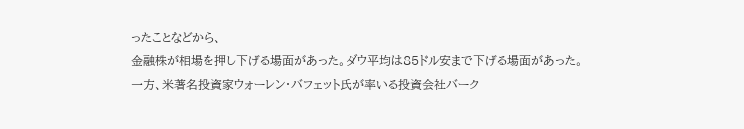ったことなどから、
金融株が相場を押し下げる場面があった。ダウ平均は85ドル安まで下げる場面があった。
一方、米著名投資家ウォーレン・バフェット氏が率いる投資会社バーク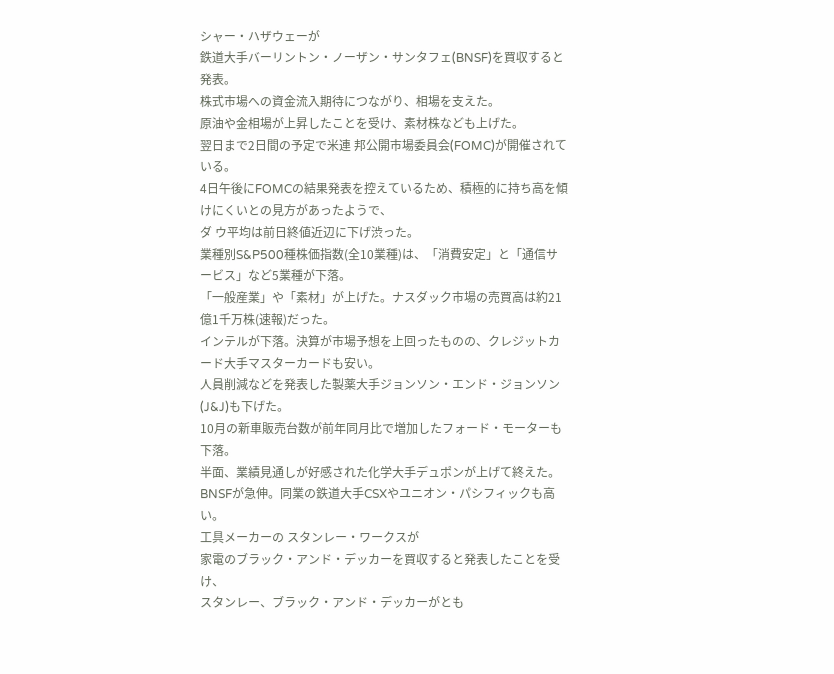シャー・ハザウェーが
鉄道大手バーリントン・ノーザン・サンタフェ(BNSF)を買収すると発表。
株式市場への資金流入期待につながり、相場を支えた。
原油や金相場が上昇したことを受け、素材株なども上げた。
翌日まで2日間の予定で米連 邦公開市場委員会(FOMC)が開催されている。
4日午後にFOMCの結果発表を控えているため、積極的に持ち高を傾けにくいとの見方があったようで、
ダ ウ平均は前日終値近辺に下げ渋った。
業種別S&P500種株価指数(全10業種)は、「消費安定」と「通信サービス」など5業種が下落。
「一般産業」や「素材」が上げた。ナスダック市場の売買高は約21億1千万株(速報)だった。
インテルが下落。決算が市場予想を上回ったものの、クレジットカード大手マスターカードも安い。
人員削減などを発表した製薬大手ジョンソン・エンド・ジョンソン(J&J)も下げた。
10月の新車販売台数が前年同月比で増加したフォード・モーターも下落。
半面、業績見通しが好感された化学大手デュポンが上げて終えた。
BNSFが急伸。同業の鉄道大手CSXやユニオン・パシフィックも高い。
工具メーカーの スタンレー・ワークスが
家電のブラック・アンド・デッカーを買収すると発表したことを受け、
スタンレー、ブラック・アンド・デッカーがとも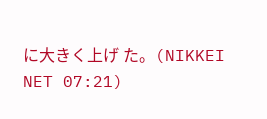に大きく上げ た。(NIKKEI NET 07:21)